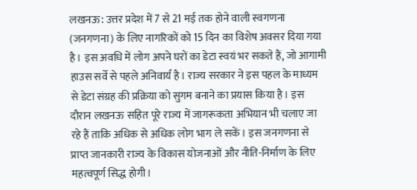लखनऊ: उत्तर प्रदेश में 7 से 21 मई तक होने वाली स्वगणना (जनगणना) के लिए नागरिकों को 15 दिन का विशेष अवसर दिया गया है। इस अवधि में लोग अपने घरों का डेटा स्वयं भर सकते हैं, जो आगामी हाउस सर्वे से पहले अनिवार्य है। राज्य सरकार ने इस पहल के माध्यम से डेटा संग्रह की प्रक्रिया को सुगम बनाने का प्रयास किया है। इस दौरान लखनऊ सहित पूरे राज्य में जागरूकता अभियान भी चलाए जा रहे हैं ताकि अधिक से अधिक लोग भाग ले सकें। इस जनगणना से प्राप्त जानकारी राज्य के विकास योजनाओं और नीति-निर्माण के लिए महत्वपूर्ण सिद्ध होगी।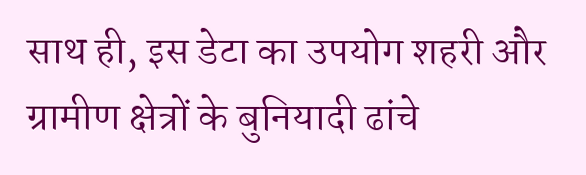साथ ही, इस डेटा का उपयोग शहरी और ग्रामीण क्षेत्रों के बुनियादी ढांचे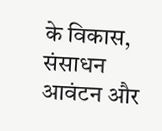के विकास, संसाधन आवंटन और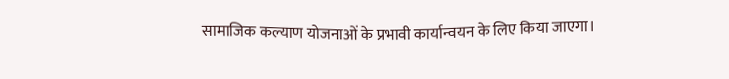सामाजिक कल्याण योजनाओं के प्रभावी कार्यान्वयन के लिए किया जाएगा।